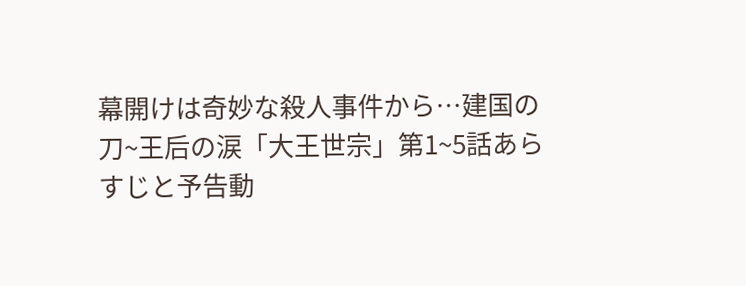幕開けは奇妙な殺人事件から…建国の刀~王后の涙「大王世宗」第1~5話あらすじと予告動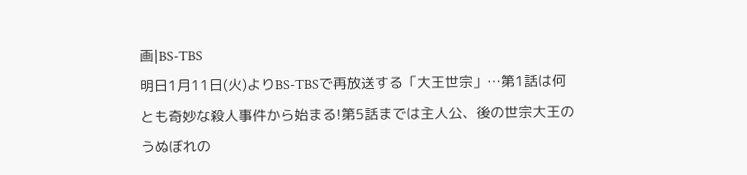画|BS-TBS
明日1月11日(火)よりBS-TBSで再放送する「大王世宗」…第1話は何とも奇妙な殺人事件から始まる!第5話までは主人公、後の世宗大王のうぬぼれの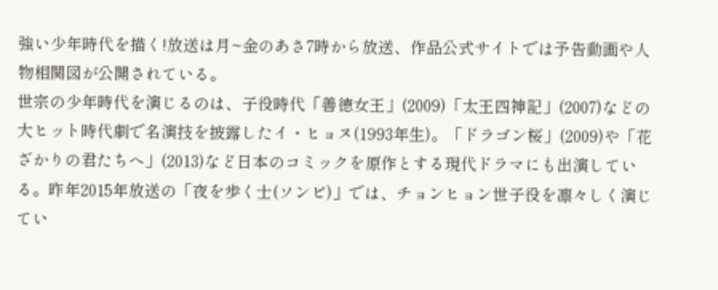強い少年時代を描く!放送は月~金のあさ7時から放送、作品公式サイトでは予告動画や人物相関図が公開されている。
世宗の少年時代を演じるのは、子役時代「善徳女王」(2009)「太王四神記」(2007)などの大ヒット時代劇で名演技を披露したイ・ヒョヌ(1993年生)。「ドラゴン桜」(2009)や「花ざかりの君たちへ」(2013)など日本のコミックを原作とする現代ドラマにも出演している。昨年2015年放送の「夜を歩く士(ソンビ)」では、チョンヒョン世子役を凛々しく演じてい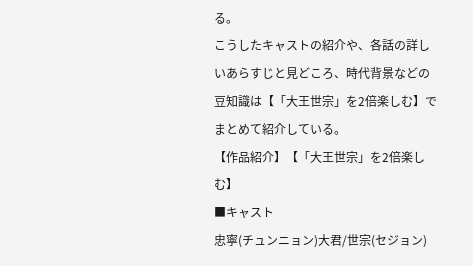る。
こうしたキャストの紹介や、各話の詳しいあらすじと見どころ、時代背景などの豆知識は【「大王世宗」を2倍楽しむ】でまとめて紹介している。
【作品紹介】【「大王世宗」を2倍楽しむ】
■キャスト
忠寧(チュンニョン)大君/世宗(セジョン)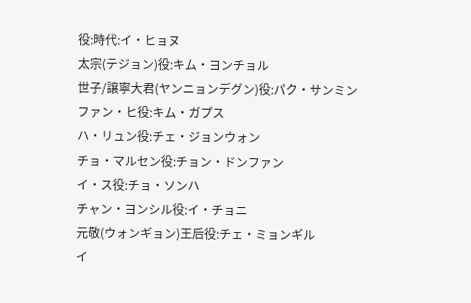役:時代:イ・ヒョヌ
太宗(テジョン)役:キム・ヨンチョル
世子/譲寧大君(ヤンニョンデグン)役:パク・サンミン
ファン・ヒ役:キム・ガプス
ハ・リュン役:チェ・ジョンウォン
チョ・マルセン役:チョン・ドンファン
イ・ス役:チョ・ソンハ
チャン・ヨンシル役:イ・チョニ
元敬(ウォンギョン)王后役:チェ・ミョンギル
イ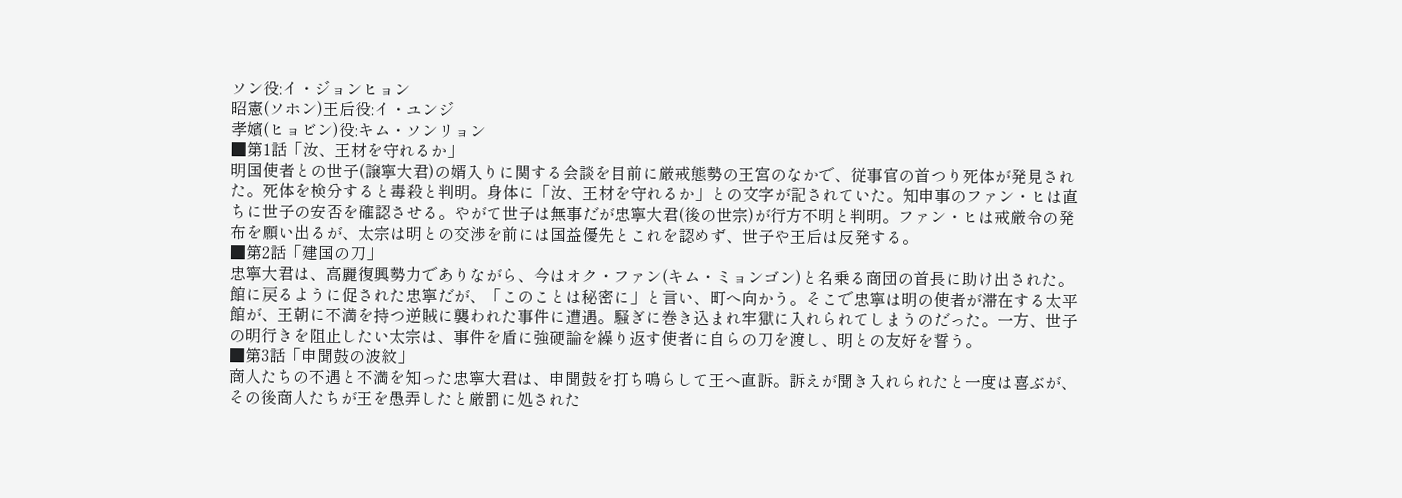ソン役:イ・ジョンヒョン
昭憲(ソホン)王后役:イ・ユンジ
孝嬪(ヒョビン)役:キム・ソンリョン
■第1話「汝、王材を守れるか」
明国使者との世子(譲寧大君)の婿入りに関する会談を目前に厳戒態勢の王宮のなかで、従事官の首つり死体が発見された。死体を検分すると毒殺と判明。身体に「汝、王材を守れるか」との文字が記されていた。知申事のファン・ヒは直ちに世子の安否を確認させる。やがて世子は無事だが忠寧大君(後の世宗)が行方不明と判明。ファン・ヒは戒厳令の発布を願い出るが、太宗は明との交渉を前には国益優先とこれを認めず、世子や王后は反発する。
■第2話「建国の刀」
忠寧大君は、高麗復興勢力でありながら、今はオク・ファン(キム・ミョンゴン)と名乗る商団の首長に助け出された。館に戻るように促された忠寧だが、「このことは秘密に」と言い、町へ向かう。そこで忠寧は明の使者が滞在する太平館が、王朝に不満を持つ逆賊に襲われた事件に遭遇。騒ぎに巻き込まれ牢獄に入れられてしまうのだった。一方、世子の明行きを阻止したい太宗は、事件を盾に強硬論を繰り返す使者に自らの刀を渡し、明との友好を誓う。
■第3話「申聞鼓の波紋」
商人たちの不遇と不満を知った忠寧大君は、申聞鼓を打ち鳴らして王へ直訴。訴えが聞き入れられたと一度は喜ぶが、その後商人たちが王を愚弄したと厳罰に処された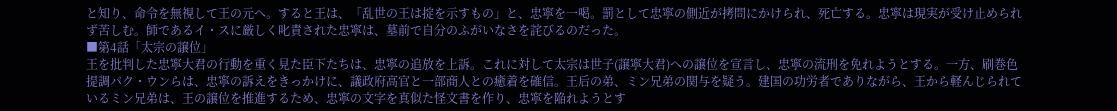と知り、命令を無視して王の元へ。すると王は、「乱世の王は掟を示すもの」と、忠寧を一喝。罰として忠寧の側近が拷問にかけられ、死亡する。忠寧は現実が受け止められず苦しむ。師であるイ・スに厳しく叱責された忠寧は、墓前で自分のふがいなさを詫びるのだった。
■第4話「太宗の譲位」
王を批判した忠寧大君の行動を重く見た臣下たちは、忠寧の追放を上訴。これに対して太宗は世子(譲寧大君)への譲位を宣言し、忠寧の流刑を免れようとする。一方、刷巻色提調パク・ウンらは、忠寧の訴えをきっかけに、議政府高官と一部商人との癒着を確信。王后の弟、ミン兄弟の関与を疑う。建国の功労者でありながら、王から軽んじられているミン兄弟は、王の譲位を推進するため、忠寧の文字を真似た怪文書を作り、忠寧を陥れようとす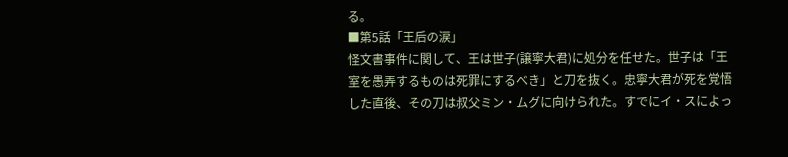る。
■第5話「王后の涙」
怪文書事件に関して、王は世子(譲寧大君)に処分を任せた。世子は「王室を愚弄するものは死罪にするべき」と刀を抜く。忠寧大君が死を覚悟した直後、その刀は叔父ミン・ムグに向けられた。すでにイ・スによっ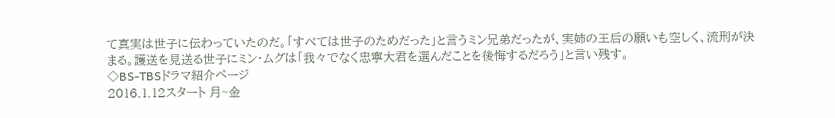て真実は世子に伝わっていたのだ。「すべては世子のためだった」と言うミン兄弟だったが、実姉の王后の願いも空しく、流刑が決まる。護送を見送る世子にミン・ムグは「我々でなく忠寧大君を選んだことを後悔するだろう」と言い残す。
◇BS-TBSドラマ紹介ページ
2016.1.12スタート 月~金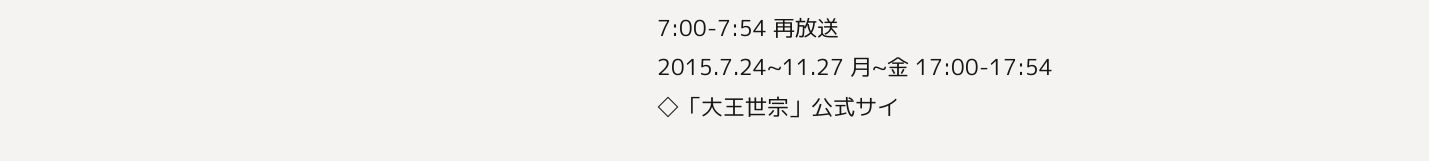7:00-7:54 再放送
2015.7.24~11.27 月~金 17:00-17:54
◇「大王世宗」公式サイ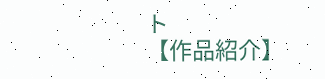ト
【作品紹介】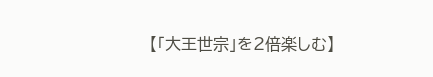【「大王世宗」を2倍楽しむ】